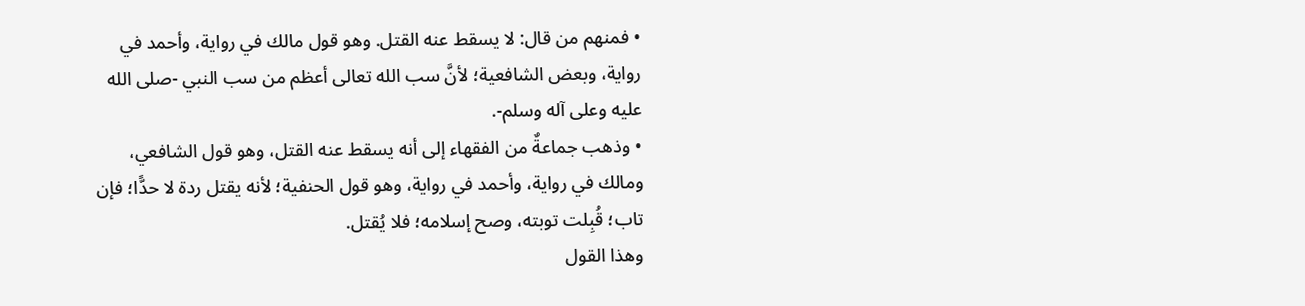• فمنهم من قال: لا يسقط عنه القتل. وهو قول مالك في رواية، وأحمد في رواية، وبعض الشافعية؛ لأنَّ سب الله تعالى أعظم من سب النبي -صلى الله عليه وعلى آله وسلم-.
• وذهب جماعةٌ من الفقهاء إلى أنه يسقط عنه القتل، وهو قول الشافعي، ومالك في رواية، وأحمد في رواية، وهو قول الحنفية؛ لأنه يقتل ردة لا حدًّا؛ فإن تاب؛ قُبِلت توبته، وصح إسلامه؛ فلا يُقتل.
وهذا القول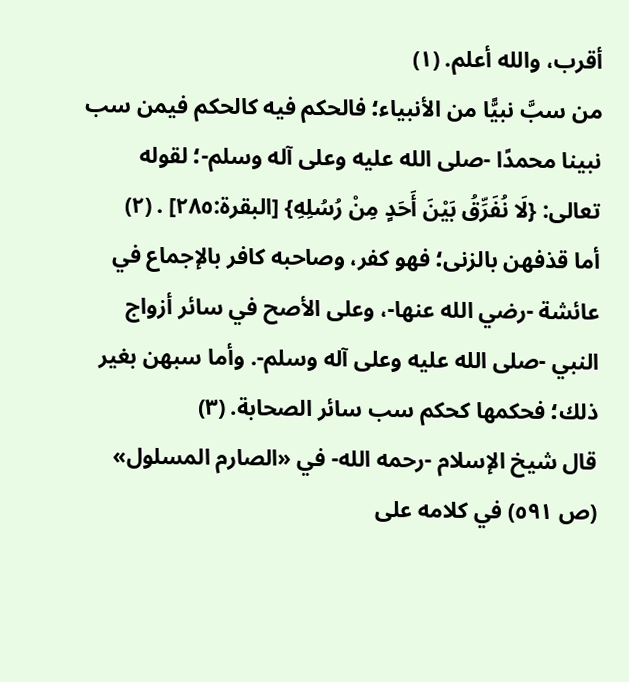أقرب، والله أعلم. (١)
من سبَّ نبيًّا من الأنبياء؛ فالحكم فيه كالحكم فيمن سب نبينا محمدًا -صلى الله عليه وعلى آله وسلم-؛ لقوله تعالى: {لَا نُفَرِّقُ بَيْنَ أَحَدٍ مِنْ رُسُلِهِ} [البقرة:٢٨٥] . (٢)
أما قذفهن بالزنى؛ فهو كفر، وصاحبه كافر بالإجماع في عائشة -رضي الله عنها-، وعلى الأصح في سائر أزواج النبي -صلى الله عليه وعلى آله وسلم-. وأما سبهن بغير ذلك؛ فحكمها كحكم سب سائر الصحابة. (٣)
قال شيخ الإسلام -رحمه الله- في «الصارم المسلول» (ص ٥٩١) في كلامه على